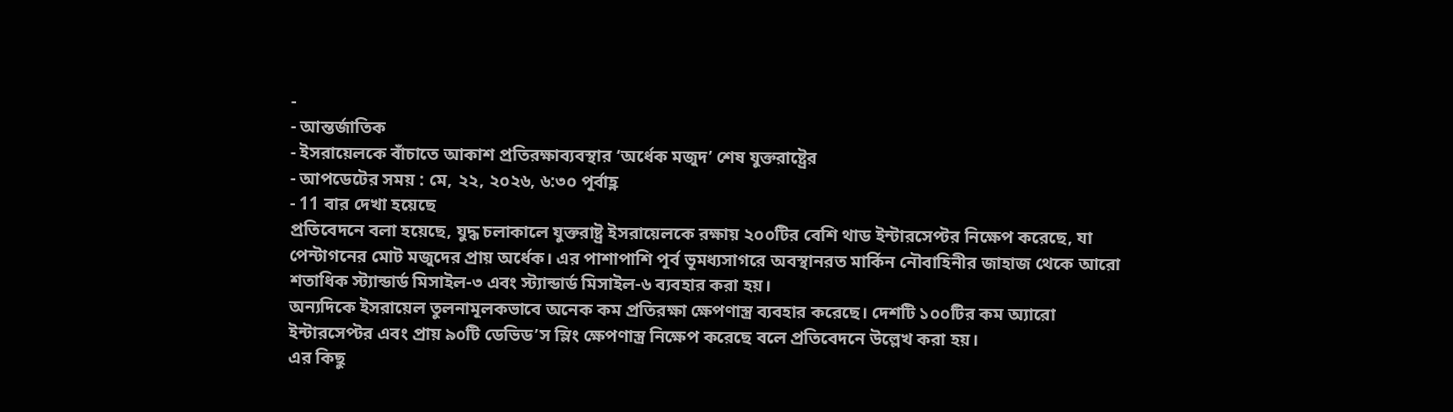-
- আন্তর্জাতিক
- ইসরায়েলকে বাঁচাতে আকাশ প্রতিরক্ষাব্যবস্থার ‘অর্ধেক মজুদ’ শেষ যুক্তরাষ্ট্রের
- আপডেটের সময় : মে, ২২, ২০২৬, ৬:৩০ পূর্বাহ্ণ
- 11 বার দেখা হয়েছে
প্রতিবেদনে বলা হয়েছে, যুদ্ধ চলাকালে যুক্তরাষ্ট্র ইসরায়েলকে রক্ষায় ২০০টির বেশি থাড ইন্টারসেপ্টর নিক্ষেপ করেছে, যা পেন্টাগনের মোট মজুদের প্রায় অর্ধেক। এর পাশাপাশি পূর্ব ভূমধ্যসাগরে অবস্থানরত মার্কিন নৌবাহিনীর জাহাজ থেকে আরো শতাধিক স্ট্যান্ডার্ড মিসাইল-৩ এবং স্ট্যান্ডার্ড মিসাইল-৬ ব্যবহার করা হয়।
অন্যদিকে ইসরায়েল তুলনামূলকভাবে অনেক কম প্রতিরক্ষা ক্ষেপণাস্ত্র ব্যবহার করেছে। দেশটি ১০০টির কম অ্যারো ইন্টারসেপ্টর এবং প্রায় ৯০টি ডেভিড’স স্লিং ক্ষেপণাস্ত্র নিক্ষেপ করেছে বলে প্রতিবেদনে উল্লেখ করা হয়।
এর কিছু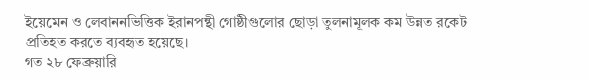ইয়েমেন ও লেবাননভিত্তিক ইরানপন্থী গোষ্ঠীগুলোর ছোড়া তুলনামূলক কম উন্নত রকেট প্রতিহত করতে ব্যবহৃত হয়েছে।
গত ২৮ ফেব্রুয়ারি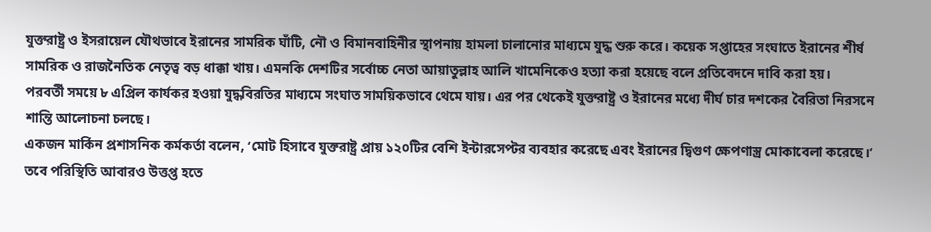যুক্তরাষ্ট্র ও ইসরায়েল যৌথভাবে ইরানের সামরিক ঘাঁটি, নৌ ও বিমানবাহিনীর স্থাপনায় হামলা চালানোর মাধ্যমে যুদ্ধ শুরু করে। কয়েক সপ্তাহের সংঘাতে ইরানের শীর্ষ সামরিক ও রাজনৈতিক নেতৃত্ব বড় ধাক্কা খায়। এমনকি দেশটির সর্বোচ্চ নেতা আয়াতুল্লাহ আলি খামেনিকেও হত্যা করা হয়েছে বলে প্রতিবেদনে দাবি করা হয়।
পরবর্তী সময়ে ৮ এপ্রিল কার্যকর হওয়া যুদ্ধবিরতির মাধ্যমে সংঘাত সাময়িকভাবে থেমে যায়। এর পর থেকেই যুক্তরাষ্ট্র ও ইরানের মধ্যে দীর্ঘ চার দশকের বৈরিতা নিরসনে শান্তি আলোচনা চলছে।
একজন মার্কিন প্রশাসনিক কর্মকর্তা বলেন, ‘মোট হিসাবে যুক্তরাষ্ট্র প্রায় ১২০টির বেশি ইন্টারসেপ্টর ব্যবহার করেছে এবং ইরানের দ্বিগুণ ক্ষেপণাস্ত্র মোকাবেলা করেছে।’
তবে পরিস্থিতি আবারও উত্তপ্ত হতে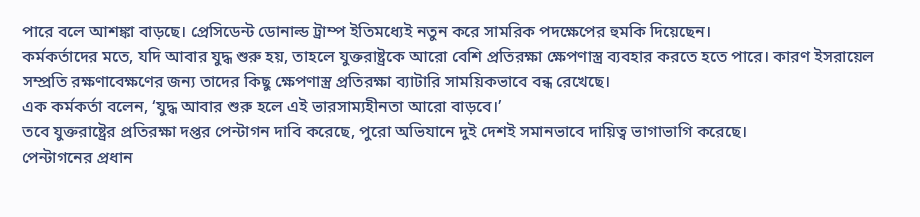পারে বলে আশঙ্কা বাড়ছে। প্রেসিডেন্ট ডোনাল্ড ট্রাম্প ইতিমধ্যেই নতুন করে সামরিক পদক্ষেপের হুমকি দিয়েছেন।
কর্মকর্তাদের মতে, যদি আবার যুদ্ধ শুরু হয়, তাহলে যুক্তরাষ্ট্রকে আরো বেশি প্রতিরক্ষা ক্ষেপণাস্ত্র ব্যবহার করতে হতে পারে। কারণ ইসরায়েল সম্প্রতি রক্ষণাবেক্ষণের জন্য তাদের কিছু ক্ষেপণাস্ত্র প্রতিরক্ষা ব্যাটারি সাময়িকভাবে বন্ধ রেখেছে।
এক কর্মকর্তা বলেন, ‘যুদ্ধ আবার শুরু হলে এই ভারসাম্যহীনতা আরো বাড়বে।’
তবে যুক্তরাষ্ট্রের প্রতিরক্ষা দপ্তর পেন্টাগন দাবি করেছে, পুরো অভিযানে দুই দেশই সমানভাবে দায়িত্ব ভাগাভাগি করেছে।
পেন্টাগনের প্রধান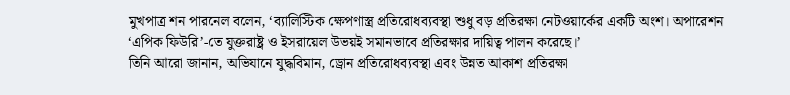মুখপাত্র শন পারনেল বলেন, ‘ব্যালিস্টিক ক্ষেপণাস্ত্র প্রতিরোধব্যবস্থা শুধু বড় প্রতিরক্ষা নেটওয়ার্কের একটি অংশ। অপারেশন ‘এপিক ফিউরি’-তে যুক্তরাষ্ট্র ও ইসরায়েল উভয়ই সমানভাবে প্রতিরক্ষার দায়িত্ব পালন করেছে।’
তিনি আরো জানান, অভিযানে যুদ্ধবিমান, ড্রোন প্রতিরোধব্যবস্থা এবং উন্নত আকাশ প্রতিরক্ষা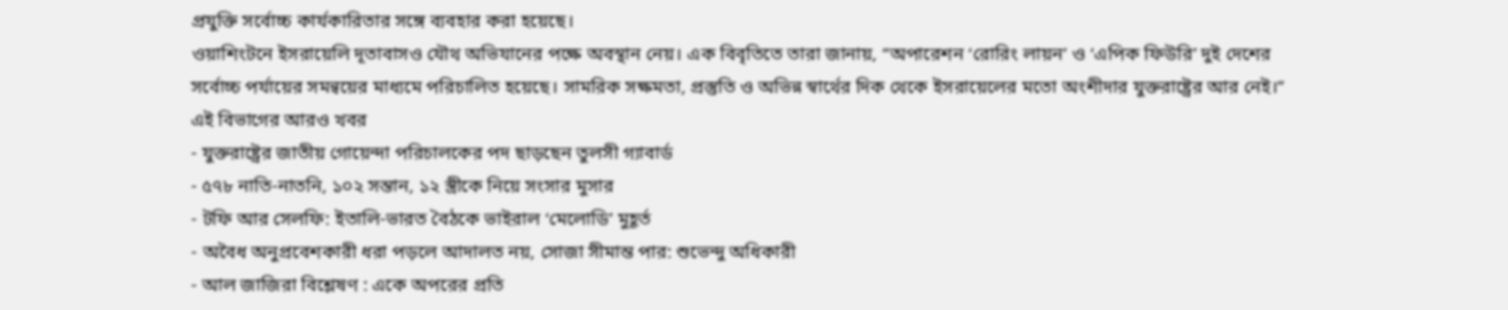প্রযুক্তি সর্বোচ্চ কার্যকারিতার সঙ্গে ব্যবহার করা হয়েছে।
ওয়াশিংটনে ইসরায়েলি দূতাবাসও যৌথ অভিযানের পক্ষে অবস্থান নেয়। এক বিবৃতিতে তারা জানায়, “অপারেশন ‘রোরিং লায়ন’ ও ‘এপিক ফিউরি’ দুই দেশের সর্বোচ্চ পর্যায়ের সমন্বয়ের মাধ্যমে পরিচালিত হয়েছে। সামরিক সক্ষমতা, প্রস্তুতি ও অভিন্ন স্বার্থের দিক থেকে ইসরায়েলের মতো অংশীদার যুক্তরাষ্ট্রের আর নেই।”
এই বিভাগের আরও খবর
- যুক্তরাষ্ট্রের জাতীয় গোয়েন্দা পরিচালকের পদ ছাড়ছেন তুলসী গ্যাবার্ড
- ৫৭৮ নাতি-নাতনি, ১০২ সন্তান, ১২ স্ত্রীকে নিয়ে সংসার মুসার
- টফি আর সেলফি: ইতালি-ভারত বৈঠকে ভাইরাল ‘মেলোডি’ মুহূর্ত
- অবৈধ অনুপ্রবেশকারী ধরা পড়লে আদালত নয়, সোজা সীমান্ত পার: শুভেন্দু অধিকারী
- আল জাজিরা বিশ্লেষণ : একে অপরের প্রতি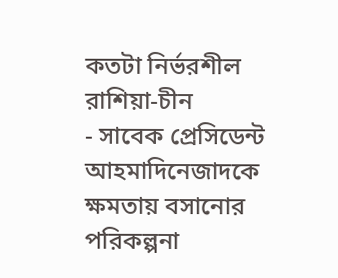কতটা নির্ভরশীল রাশিয়া-চীন
- সাবেক প্রেসিডেন্ট আহমাদিনেজাদকে ক্ষমতায় বসানোর পরিকল্পনা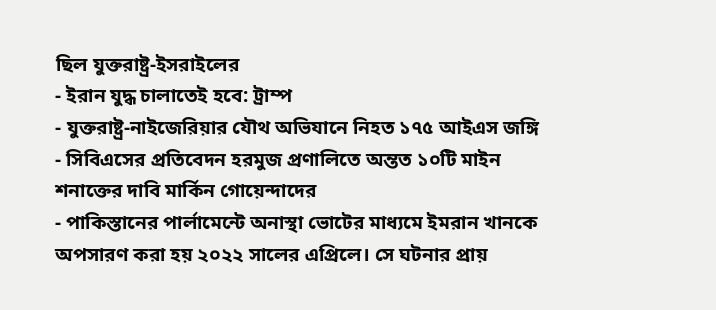ছিল যুক্তরাষ্ট্র-ইসরাইলের
- ইরান যুদ্ধ চালাতেই হবে: ট্রাম্প
- যুক্তরাষ্ট্র-নাইজেরিয়ার যৌথ অভিযানে নিহত ১৭৫ আইএস জঙ্গি
- সিবিএসের প্রতিবেদন হরমুজ প্রণালিতে অন্তত ১০টি মাইন শনাক্তের দাবি মার্কিন গোয়েন্দাদের
- পাকিস্তানের পার্লামেন্টে অনাস্থা ভোটের মাধ্যমে ইমরান খানকে অপসারণ করা হয় ২০২২ সালের এপ্রিলে। সে ঘটনার প্রায়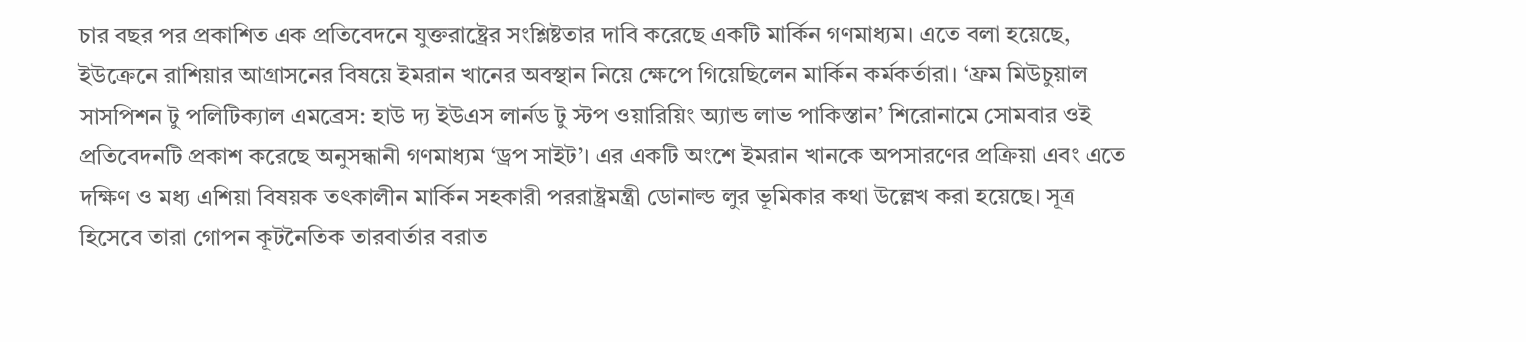চার বছর পর প্রকাশিত এক প্রতিবেদনে যুক্তরাষ্ট্রের সংশ্লিষ্টতার দাবি করেছে একটি মার্কিন গণমাধ্যম। এতে বলা হয়েছে, ইউক্রেনে রাশিয়ার আগ্রাসনের বিষয়ে ইমরান খানের অবস্থান নিয়ে ক্ষেপে গিয়েছিলেন মার্কিন কর্মকর্তারা। ‘ফ্রম মিউচুয়াল সাসপিশন টু পলিটিক্যাল এমব্রেস: হাউ দ্য ইউএস লার্নড টু স্টপ ওয়ারিয়িং অ্যান্ড লাভ পাকিস্তান’ শিরোনামে সোমবার ওই প্রতিবেদনটি প্রকাশ করেছে অনুসন্ধানী গণমাধ্যম ‘ড্রপ সাইট’। এর একটি অংশে ইমরান খানকে অপসারণের প্রক্রিয়া এবং এতে দক্ষিণ ও মধ্য এশিয়া বিষয়ক তৎকালীন মার্কিন সহকারী পররাষ্ট্রমন্ত্রী ডোনাল্ড লুর ভূমিকার কথা উল্লেখ করা হয়েছে। সূত্র হিসেবে তারা গোপন কূটনৈতিক তারবার্তার বরাত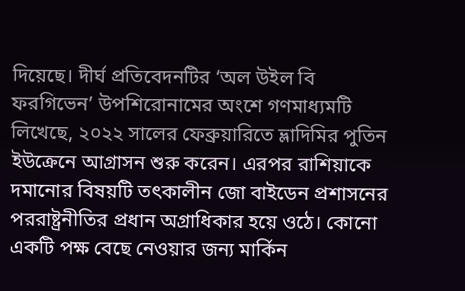দিয়েছে। দীর্ঘ প্রতিবেদনটির ‘অল উইল বি ফরগিভেন’ উপশিরোনামের অংশে গণমাধ্যমটি লিখেছে, ২০২২ সালের ফেব্রুয়ারিতে ভ্লাদিমির পুতিন ইউক্রেনে আগ্রাসন শুরু করেন। এরপর রাশিয়াকে দমানোর বিষয়টি তৎকালীন জো বাইডেন প্রশাসনের পররাষ্ট্রনীতির প্রধান অগ্রাধিকার হয়ে ওঠে। কোনো একটি পক্ষ বেছে নেওয়ার জন্য মার্কিন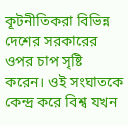কূটনীতিকরা বিভিন্ন দেশের সরকারের ওপর চাপ সৃষ্টি করেন। ওই সংঘাতকে কেন্দ্র করে বিশ্ব যখন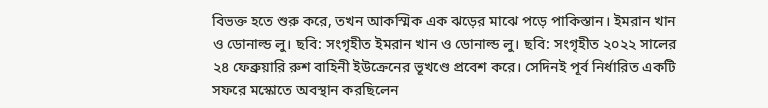বিভক্ত হতে শুরু করে, তখন আকস্মিক এক ঝড়ের মাঝে পড়ে পাকিস্তান। ইমরান খান ও ডোনাল্ড লু। ছবি: সংগৃহীত ইমরান খান ও ডোনাল্ড লু। ছবি: সংগৃহীত ২০২২ সালের ২৪ ফেব্রুয়ারি রুশ বাহিনী ইউক্রেনের ভূখণ্ডে প্রবেশ করে। সেদিনই পূর্ব নির্ধারিত একটি সফরে মস্কোতে অবস্থান করছিলেন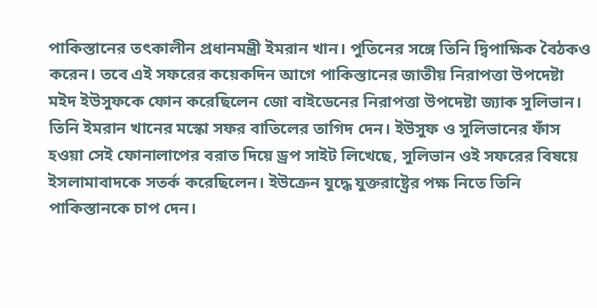পাকিস্তানের তৎকালীন প্রধানমন্ত্রী ইমরান খান। পুতিনের সঙ্গে তিনি দ্বিপাক্ষিক বৈঠকও করেন। তবে এই সফরের কয়েকদিন আগে পাকিস্তানের জাতীয় নিরাপত্তা উপদেষ্টা মইদ ইউসুফকে ফোন করেছিলেন জো বাইডেনের নিরাপত্তা উপদেষ্টা জ্যাক সুলিভান। তিনি ইমরান খানের মস্কো সফর বাতিলের তাগিদ দেন। ইউসুফ ও সুলিভানের ফাঁস হওয়া সেই ফোনালাপের বরাত দিয়ে ড্রপ সাইট লিখেছে, সুলিভান ওই সফরের বিষয়ে ইসলামাবাদকে সতর্ক করেছিলেন। ইউক্রেন যুদ্ধে যুক্তরাষ্ট্রের পক্ষ নিতে তিনি পাকিস্তানকে চাপ দেন।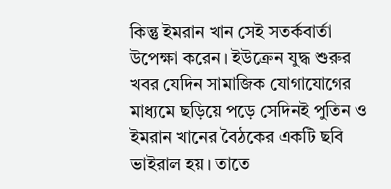কিন্তু ইমরান খান সেই সতর্কবার্তা উপেক্ষা করেন। ইউক্রেন যুদ্ধ শুরুর খবর যেদিন সামাজিক যোগাযোগের মাধ্যমে ছড়িয়ে পড়ে সেদিনই পুতিন ও ইমরান খানের বৈঠকের একটি ছবি ভাইরাল হয়। তাতে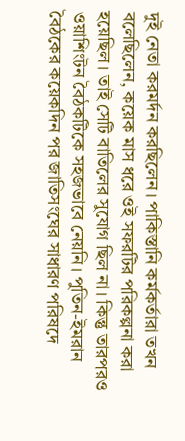দুই নেতা করমর্দন করছিলেন। পাকিস্তানি কর্মকর্তারা তখন বলেছিলেন, কয়েক মাস ধরে ওই সফরটির পরিকল্পনা করা হয়েছিল। তাই সেটি বাতিলের সুযোগ ছিল না। কিন্তু তারপরও ওয়াশিংটন বৈঠকটিকে সহজভাবে নেয়নি। পুতিন-ইমরান বৈঠকের কয়েকদিন পর জাতিসংঘের সাধারণ পরিষদে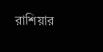রাশিয়ার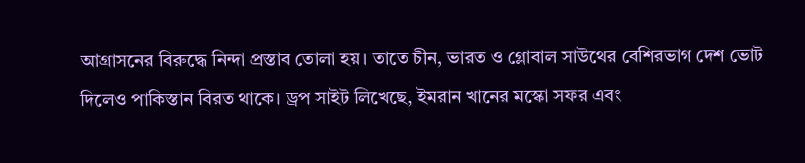আগ্রাসনের বিরুদ্ধে নিন্দা প্রস্তাব তোলা হয়। তাতে চীন, ভারত ও গ্লোবাল সাউথের বেশিরভাগ দেশ ভোট দিলেও পাকিস্তান বিরত থাকে। ড্রপ সাইট লিখেছে, ইমরান খানের মস্কো সফর এবং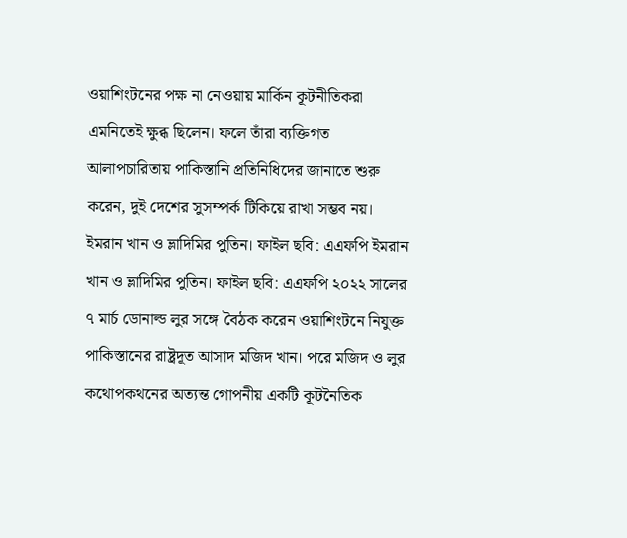ওয়াশিংটনের পক্ষ না নেওয়ায় মার্কিন কূটনীতিকরা এমনিতেই ক্ষুব্ধ ছিলেন। ফলে তাঁরা ব্যক্তিগত আলাপচারিতায় পাকিস্তানি প্রতিনিধিদের জানাতে শুরু করেন, দুই দেশের সুসম্পর্ক টিকিয়ে রাখা সম্ভব নয়। ইমরান খান ও ভ্লাদিমির পুতিন। ফাইল ছবি: এএফপি ইমরান খান ও ভ্লাদিমির পুতিন। ফাইল ছবি: এএফপি ২০২২ সালের ৭ মার্চ ডোনাল্ড লুর সঙ্গে বৈঠক করেন ওয়াশিংটনে নিযুক্ত পাকিস্তানের রাষ্ট্রদূত আসাদ মজিদ খান। পরে মজিদ ও লুর কথোপকথনের অত্যন্ত গোপনীয় একটি কূটনৈতিক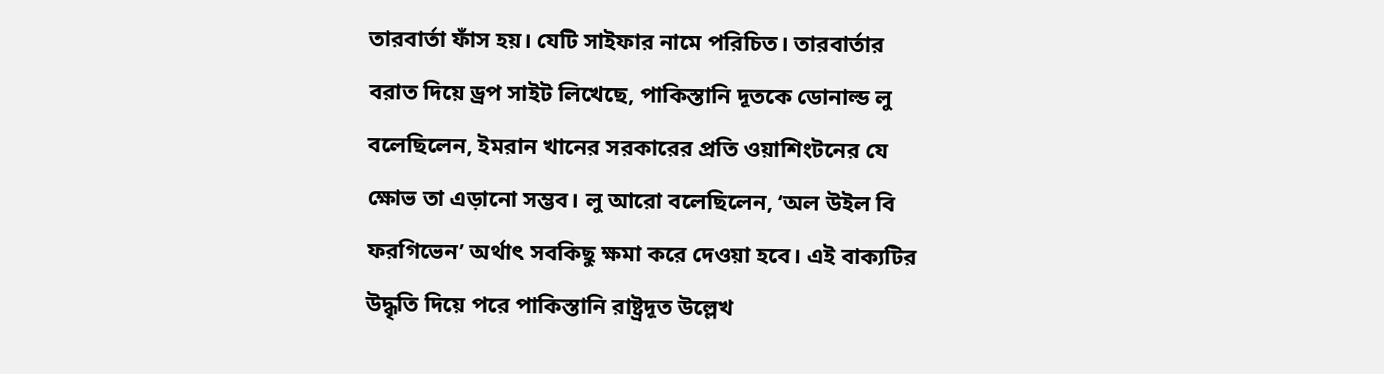তারবার্তা ফাঁস হয়। যেটি সাইফার নামে পরিচিত। তারবার্তার বরাত দিয়ে ড্রপ সাইট লিখেছে, পাকিস্তানি দূতকে ডোনাল্ড লু বলেছিলেন, ইমরান খানের সরকারের প্রতি ওয়াশিংটনের যে ক্ষোভ তা এড়ানো সম্ভব। লু আরো বলেছিলেন, ‘অল উইল বি ফরগিভেন’ অর্থাৎ সবকিছু ক্ষমা করে দেওয়া হবে। এই বাক্যটির উদ্ধৃতি দিয়ে পরে পাকিস্তানি রাষ্ট্রদূত উল্লেখ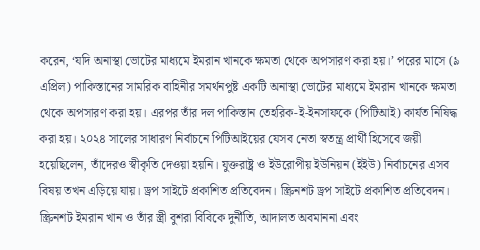করেন, ‘যদি অনাস্থা ভোটের মাধ্যমে ইমরান খানকে ক্ষমতা থেকে অপসারণ করা হয়।’ পরের মাসে (৯ এপ্রিল) পাকিস্তানের সামরিক বাহিনীর সমর্থনপুষ্ট একটি অনাস্থা ভোটের মাধ্যমে ইমরান খানকে ক্ষমতা থেকে অপসারণ করা হয়। এরপর তাঁর দল পাকিস্তান তেহরিক-ই-ইনসাফকে (পিটিআই) কার্যত নিষিদ্ধ করা হয়। ২০২৪ সালের সাধারণ নির্বাচনে পিটিআইয়ের যেসব নেতা স্বতন্ত্র প্রার্থী হিসেবে জয়ী হয়েছিলেন, তাঁদেরও স্বীকৃতি দেওয়া হয়নি। যুক্তরাষ্ট্র ও ইউরোপীয় ইউনিয়ন (ইইউ) নির্বাচনের এসব বিষয় তখন এড়িয়ে যায়। ড্রপ সাইটে প্রকাশিত প্রতিবেদন। স্ক্রিনশট ড্রপ সাইটে প্রকাশিত প্রতিবেদন। স্ক্রিনশট ইমরান খান ও তাঁর স্ত্রী বুশরা বিবিকে দুর্নীতি, আদালত অবমাননা এবং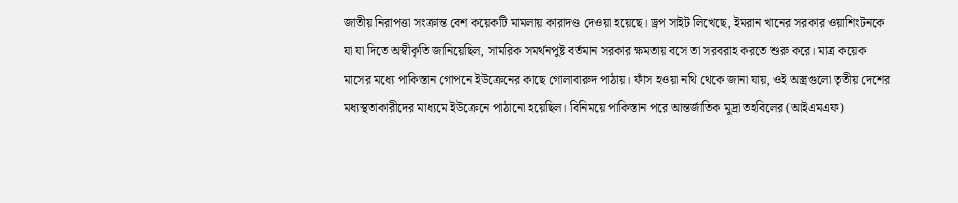জাতীয় নিরাপত্তা সংক্রান্ত বেশ কয়েকটি মামলায় কারাদণ্ড দেওয়া হয়েছে। ড্রপ সাইট লিখেছে, ইমরান খানের সরকার ওয়াশিংটনকে যা যা দিতে অস্বীকৃতি জানিয়েছিল, সামরিক সমর্থনপুষ্ট বর্তমান সরকার ক্ষমতায় বসে তা সরবরাহ করতে শুরু করে। মাত্র কয়েক মাসের মধ্যে পাকিস্তান গোপনে ইউক্রেনের কাছে গোলাবারুদ পাঠায়। ফাঁস হওয়া নথি থেকে জানা যায়, ওই অস্ত্রগুলো তৃতীয় দেশের মধ্যস্থতাকারীদের মাধ্যমে ইউক্রেনে পাঠানো হয়েছিল। বিনিময়ে পাকিস্তান পরে আন্তর্জাতিক মুদ্রা তহবিলের (আইএমএফ)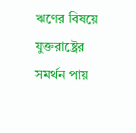ঋণের বিষয়ে যুক্তরাষ্ট্রের সমর্থন পায়